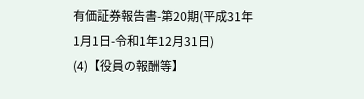有価証券報告書-第20期(平成31年1月1日-令和1年12月31日)
(4)【役員の報酬等】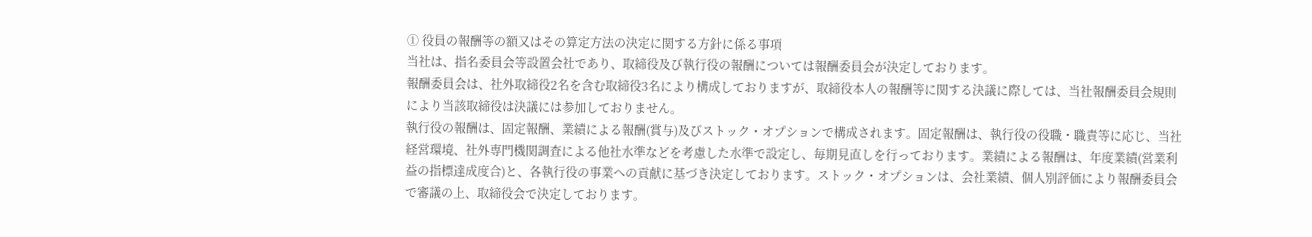① 役員の報酬等の額又はその算定方法の決定に関する方針に係る事項
当社は、指名委員会等設置会社であり、取締役及び執行役の報酬については報酬委員会が決定しております。
報酬委員会は、社外取締役2名を含む取締役3名により構成しておりますが、取締役本人の報酬等に関する決議に際しては、当社報酬委員会規則により当該取締役は決議には参加しておりません。
執行役の報酬は、固定報酬、業績による報酬(賞与)及びストック・オプションで構成されます。固定報酬は、執行役の役職・職責等に応じ、当社経営環境、社外専門機関調査による他社水準などを考慮した水準で設定し、毎期見直しを行っております。業績による報酬は、年度業績(営業利益の指標達成度合)と、各執行役の事業への貢献に基づき決定しております。ストック・オプションは、会社業績、個人別評価により報酬委員会で審議の上、取締役会で決定しております。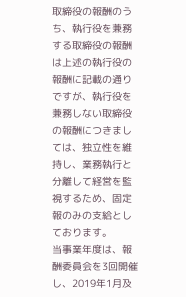取締役の報酬のうち、執行役を兼務する取締役の報酬は上述の執行役の報酬に記載の通りですが、執行役を兼務しない取締役の報酬につきましては、独立性を維持し、業務執行と分離して経営を監視するため、固定報のみの支給としております。
当事業年度は、報酬委員会を3回開催し、2019年1月及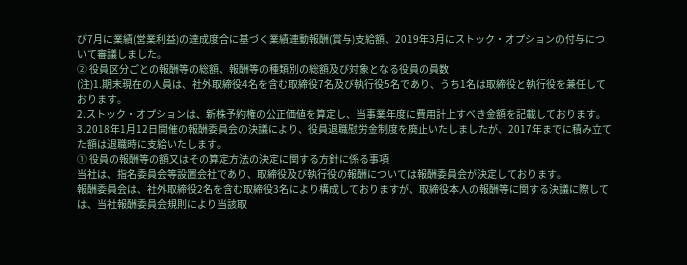び7月に業績(営業利益)の達成度合に基づく業績連動報酬(賞与)支給額、2019年3月にストック・オプションの付与について審議しました。
② 役員区分ごとの報酬等の総額、報酬等の種類別の総額及び対象となる役員の員数
(注)1.期末現在の人員は、社外取締役4名を含む取締役7名及び執行役5名であり、うち1名は取締役と執行役を兼任しております。
2.ストック・オプションは、新株予約権の公正価値を算定し、当事業年度に費用計上すべき金額を記載しております。
3.2018年1月12日開催の報酬委員会の決議により、役員退職慰労金制度を廃止いたしましたが、2017年までに積み立てた額は退職時に支給いたします。
① 役員の報酬等の額又はその算定方法の決定に関する方針に係る事項
当社は、指名委員会等設置会社であり、取締役及び執行役の報酬については報酬委員会が決定しております。
報酬委員会は、社外取締役2名を含む取締役3名により構成しておりますが、取締役本人の報酬等に関する決議に際しては、当社報酬委員会規則により当該取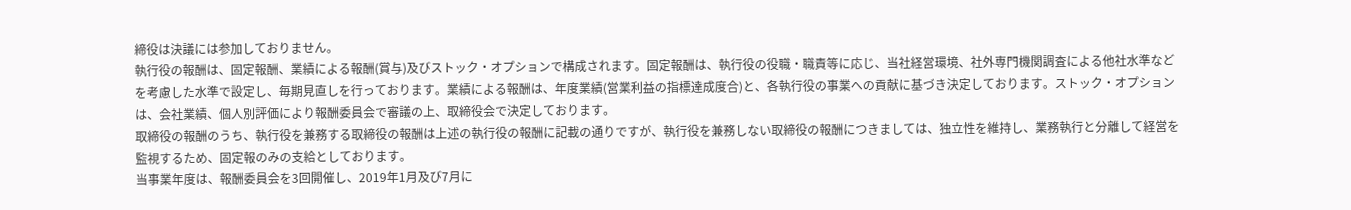締役は決議には参加しておりません。
執行役の報酬は、固定報酬、業績による報酬(賞与)及びストック・オプションで構成されます。固定報酬は、執行役の役職・職責等に応じ、当社経営環境、社外専門機関調査による他社水準などを考慮した水準で設定し、毎期見直しを行っております。業績による報酬は、年度業績(営業利益の指標達成度合)と、各執行役の事業への貢献に基づき決定しております。ストック・オプションは、会社業績、個人別評価により報酬委員会で審議の上、取締役会で決定しております。
取締役の報酬のうち、執行役を兼務する取締役の報酬は上述の執行役の報酬に記載の通りですが、執行役を兼務しない取締役の報酬につきましては、独立性を維持し、業務執行と分離して経営を監視するため、固定報のみの支給としております。
当事業年度は、報酬委員会を3回開催し、2019年1月及び7月に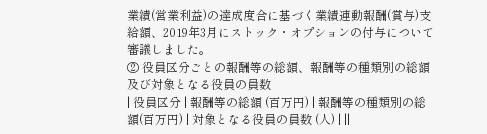業績(営業利益)の達成度合に基づく業績連動報酬(賞与)支給額、2019年3月にストック・オプションの付与について審議しました。
② 役員区分ごとの報酬等の総額、報酬等の種類別の総額及び対象となる役員の員数
| 役員区分 | 報酬等の総額 (百万円) | 報酬等の種類別の総額(百万円) | 対象となる役員の員数 (人) | ||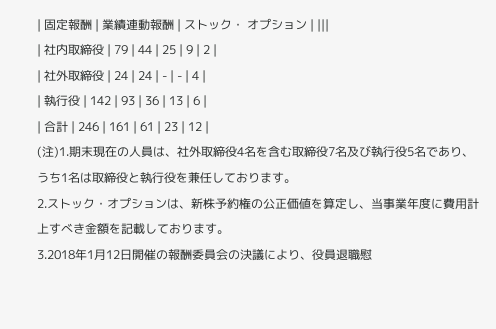| 固定報酬 | 業績連動報酬 | ストック・ オプション | |||
| 社内取締役 | 79 | 44 | 25 | 9 | 2 |
| 社外取締役 | 24 | 24 | - | - | 4 |
| 執行役 | 142 | 93 | 36 | 13 | 6 |
| 合計 | 246 | 161 | 61 | 23 | 12 |
(注)1.期末現在の人員は、社外取締役4名を含む取締役7名及び執行役5名であり、うち1名は取締役と執行役を兼任しております。
2.ストック・オプションは、新株予約権の公正価値を算定し、当事業年度に費用計上すべき金額を記載しております。
3.2018年1月12日開催の報酬委員会の決議により、役員退職慰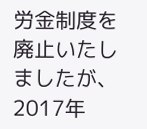労金制度を廃止いたしましたが、2017年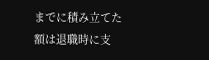までに積み立てた額は退職時に支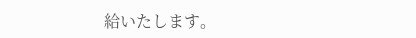給いたします。